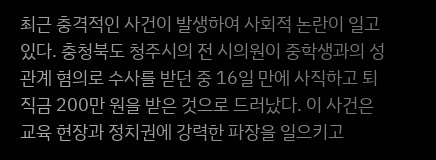최근 충격적인 사건이 발생하여 사회적 논란이 일고 있다. 충청북도 청주시의 전 시의원이 중학생과의 성관계 혐의로 수사를 받던 중 16일 만에 사직하고 퇴직금 200만 원을 받은 것으로 드러났다. 이 사건은 교육 현장과 정치권에 강력한 파장을 일으키고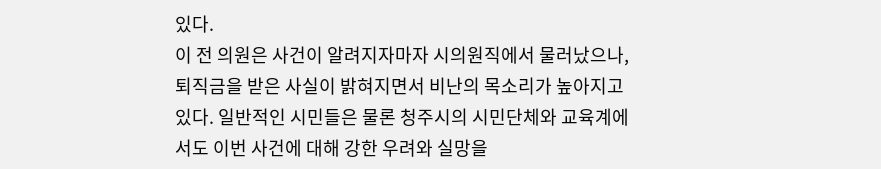있다.
이 전 의원은 사건이 알려지자마자 시의원직에서 물러났으나, 퇴직금을 받은 사실이 밝혀지면서 비난의 목소리가 높아지고 있다. 일반적인 시민들은 물론 청주시의 시민단체와 교육계에서도 이번 사건에 대해 강한 우려와 실망을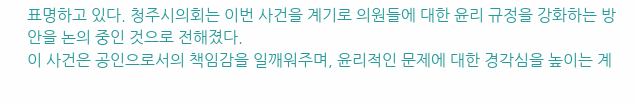표명하고 있다. 청주시의회는 이번 사건을 계기로 의원들에 대한 윤리 규정을 강화하는 방안을 논의 중인 것으로 전해졌다.
이 사건은 공인으로서의 책임감을 일깨워주며, 윤리적인 문제에 대한 경각심을 높이는 계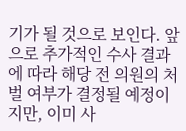기가 될 것으로 보인다. 앞으로 추가적인 수사 결과에 따라 해당 전 의원의 처벌 여부가 결정될 예정이지만, 이미 사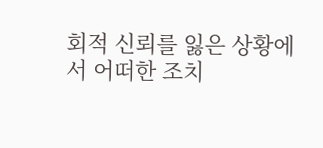회적 신뢰를 잃은 상황에서 어떠한 조치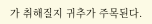가 취해질지 귀추가 주목된다.